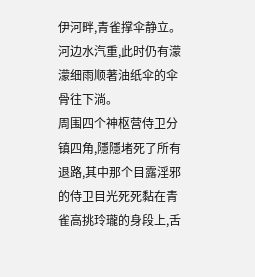伊河畔,青雀撑伞静立。
河边水汽重,此时仍有濛濛细雨顺著油纸伞的伞骨往下淌。
周围四个神枢营侍卫分镇四角,隱隱堵死了所有退路,其中那个目露淫邪的侍卫目光死死黏在青雀高挑玲瓏的身段上,舌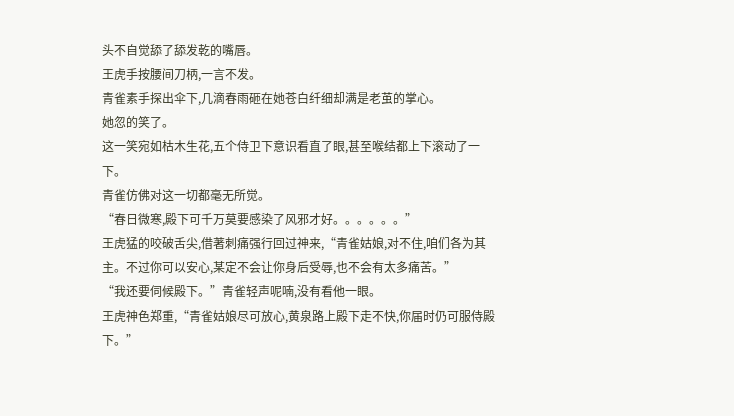头不自觉舔了舔发乾的嘴唇。
王虎手按腰间刀柄,一言不发。
青雀素手探出伞下,几滴春雨砸在她苍白纤细却满是老茧的掌心。
她忽的笑了。
这一笑宛如枯木生花,五个侍卫下意识看直了眼,甚至喉结都上下滚动了一下。
青雀仿佛对这一切都毫无所觉。
“春日微寒,殿下可千万莫要感染了风邪才好。。。。。。”
王虎猛的咬破舌尖,借著刺痛强行回过神来,“青雀姑娘,对不住,咱们各为其主。不过你可以安心,某定不会让你身后受辱,也不会有太多痛苦。”
“我还要伺候殿下。”青雀轻声呢喃,没有看他一眼。
王虎神色郑重,“青雀姑娘尽可放心,黄泉路上殿下走不快,你届时仍可服侍殿下。”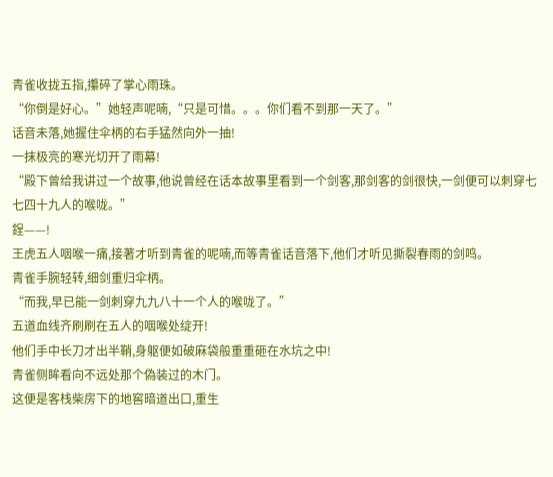青雀收拢五指,攥碎了掌心雨珠。
“你倒是好心。”她轻声呢喃,“只是可惜。。。你们看不到那一天了。”
话音未落,她握住伞柄的右手猛然向外一抽!
一抹极亮的寒光切开了雨幕!
“殿下曾给我讲过一个故事,他说曾经在话本故事里看到一个剑客,那剑客的剑很快,一剑便可以刺穿七七四十九人的喉咙。”
鋥——!
王虎五人咽喉一痛,接著才听到青雀的呢喃,而等青雀话音落下,他们才听见撕裂春雨的剑鸣。
青雀手腕轻转,细剑重归伞柄。
“而我,早已能一剑刺穿九九八十一个人的喉咙了。”
五道血线齐刷刷在五人的咽喉处绽开!
他们手中长刀才出半鞘,身躯便如破麻袋般重重砸在水坑之中!
青雀侧眸看向不远处那个偽装过的木门。
这便是客栈柴房下的地窖暗道出口,重生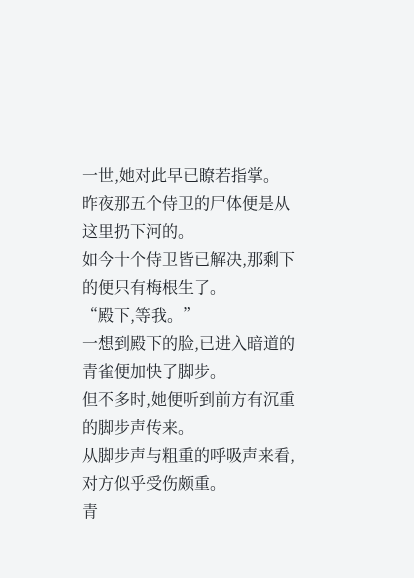一世,她对此早已瞭若指掌。
昨夜那五个侍卫的尸体便是从这里扔下河的。
如今十个侍卫皆已解决,那剩下的便只有梅根生了。
“殿下,等我。”
一想到殿下的脸,已进入暗道的青雀便加快了脚步。
但不多时,她便听到前方有沉重的脚步声传来。
从脚步声与粗重的呼吸声来看,对方似乎受伤颇重。
青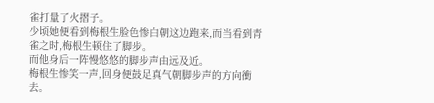雀打量了火摺子。
少顷她便看到梅根生脸色惨白朝这边跑来,而当看到青雀之时,梅根生顿住了脚步。
而他身后一阵慢悠悠的脚步声由远及近。
梅根生惨笑一声,回身便鼓足真气朝脚步声的方向衝去。